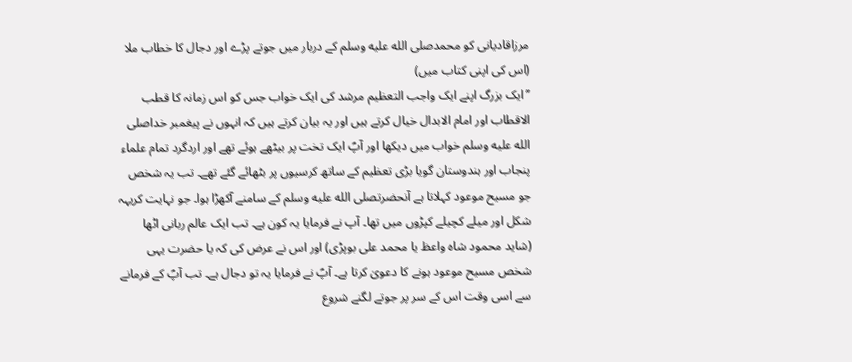مرزاقادیانی کو محمدصلى الله عليه وسلم کے دربار میں جوتے پڑے اور دجال کا خطاب ملا
(اس کی اپنی کتاب میں)
’’ایک بزرگ اپنے ایک واجب التعظیم مرشد کی ایک خواب جس کو اس زمانہ کا قطب الاقطاب اور امام الابدال خیال کرتے ہیں اور یہ بیان کرتے ہیں کہ انہوں نے پیغمبر خداصلى الله عليه وسلم خواب میں دیکھا اور آپؐ ایک تخت پر بیٹھے ہوئے تھے اور اردگرد تمام علماء پنجاب اور ہندوستان گویا بڑی تعظیم کے ساتھ کرسیوں پر بٹھائے گئے تھے۔ تب یہ شخص جو مسیح موعود کہلاتا ہے آنحضرتصلى الله عليه وسلم کے سامنے آکھڑا ہوا۔ جو نہایت کریہہ شکل اور میلے کچیلے کپڑوں میں تھا۔ آپ نے فرمایا یہ کون ہے۔ تب ایک عالم ربانی اٹھا (شاید محمود شاہ واعظ یا محمد علی بوپڑی) اور اس نے عرض کی کہ یا حضرت یہی شخص مسیح موعود ہونے کا دعویٰ کرتا ہے۔ آپؐ نے فرمایا یہ تو دجال ہے۔ تب آپؐ کے فرمانے سے اسی وقت اس کے سر پر جوتے لگنے شروع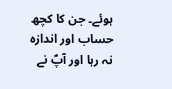ہوئے۔ جن کا کچھ حساب اور اندازہ نہ رہا اور آپؐ نے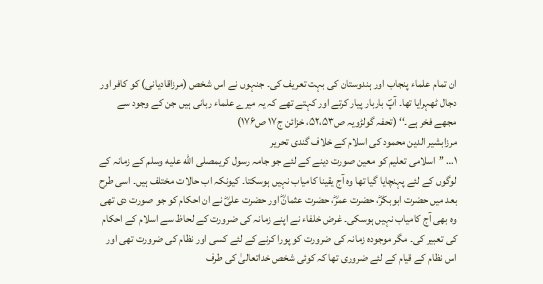ان تمام علماء پنجاب اور ہندوستان کی بہت تعریف کی۔ جنہوں نے اس شخص (مرزاقادیانی) کو کافر اور دجال ٹھہرایا تھا۔ آپؐ باربار پیار کرتے اور کہتے تھے کہ یہ میرے علماء ربانی ہیں جن کے وجود سے مجھے فخر ہے۔‘‘ (تحفہ گولڑویہ ص۵۲،۵۳، خزائن ج۱۷ ص۱۷۶)
مرزابشیر الدین محمود کی اسلام کے خلاف گندی تحریر
۱… ’’اسلامی تعلیم کو معین صورت دینے کے لئے جو جامہ رسول کریمصلى الله عليه وسلم کے زمانہ کے لوگوں کے لئے پہنچایا گیا تھا وہ آج یقینا کامیاب نہیں ہوسکتا۔ کیونکہ اب حالات مختلف ہیں۔ اسی طرح بعد میں حضرت ابوبکرؓ، حضرت عمرؓ، حضرت عثمانؓ اور حضرت علیؓ نے ان احکام کو جو صورت دی تھی وہ بھی آج کامیاب نہیں ہوسکی۔ غرض خلفاء نے اپنے زمانہ کی ضرورت کے لحاظ سے اسلام کے احکام کی تعبیر کی۔ مگر موجودہ زمانہ کی ضرورت کو پورا کرنے کے لئے کسی اور نظام کی ضرورت تھی اور اس نظام کے قیام کے لئے ضروری تھا کہ کوئی شخص خداتعالیٰ کی طرف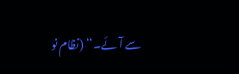سے آئے۔‘‘ (نظام نو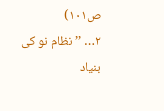ص۱۰۱)
۲… ’’نظام نو کی بنیاد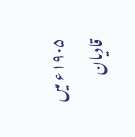۱۹۰۵ء میں قادیان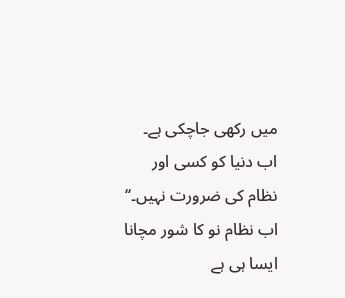میں رکھی جاچکی ہے۔ اب دنیا کو کسی اور نظام کی ضرورت نہیں۔‘‘ اب نظام نو کا شور مچانا ایسا ہی ہے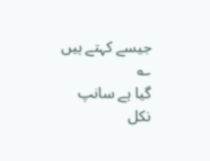جیسے کہتے ہیں ؎
گیا ہے سانپ نکل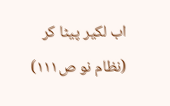اب لکیر پیٹا کر
(نظام نو ص۱۱۱)